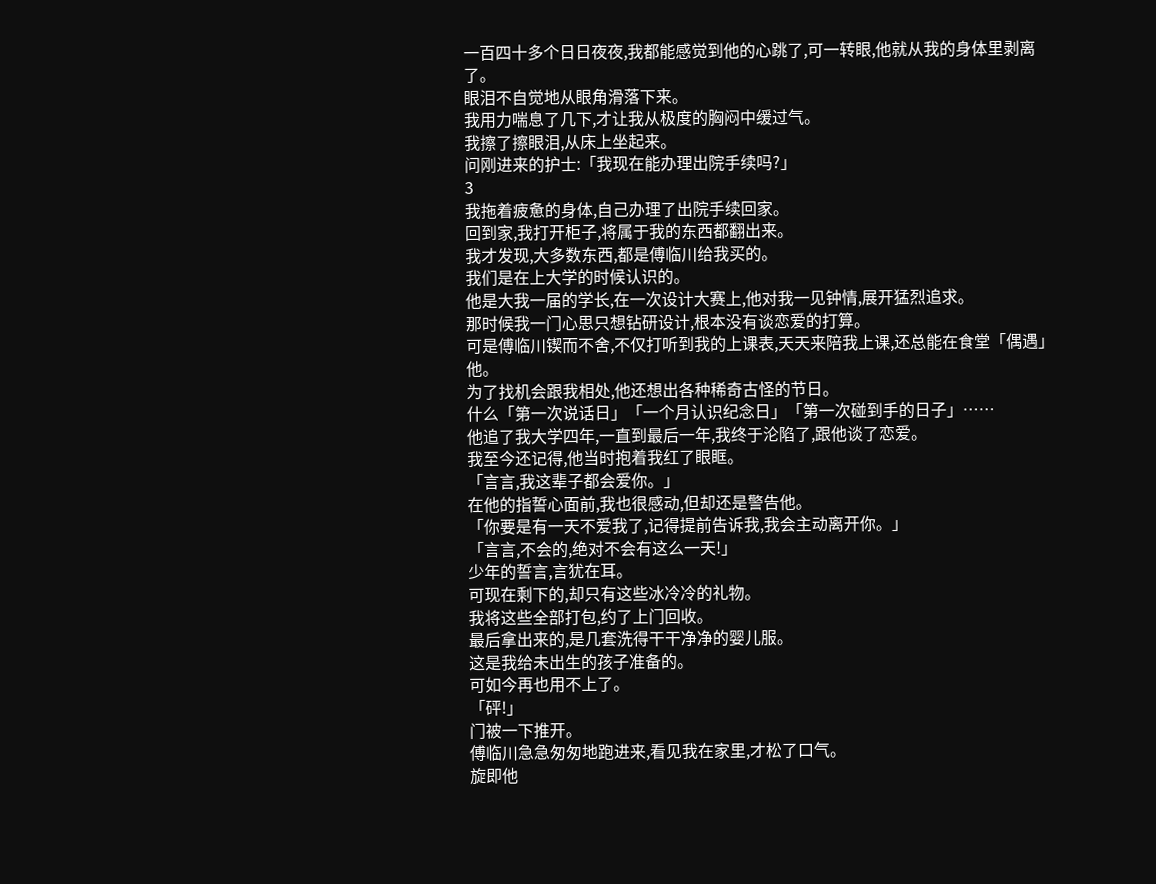一百四十多个日日夜夜,我都能感觉到他的心跳了,可一转眼,他就从我的身体里剥离了。
眼泪不自觉地从眼角滑落下来。
我用力喘息了几下,才让我从极度的胸闷中缓过气。
我擦了擦眼泪,从床上坐起来。
问刚进来的护士:「我现在能办理出院手续吗?」
3
我拖着疲惫的身体,自己办理了出院手续回家。
回到家,我打开柜子,将属于我的东西都翻出来。
我才发现,大多数东西,都是傅临川给我买的。
我们是在上大学的时候认识的。
他是大我一届的学长,在一次设计大赛上,他对我一见钟情,展开猛烈追求。
那时候我一门心思只想钻研设计,根本没有谈恋爱的打算。
可是傅临川锲而不舍,不仅打听到我的上课表,天天来陪我上课,还总能在食堂「偶遇」他。
为了找机会跟我相处,他还想出各种稀奇古怪的节日。
什么「第一次说话日」「一个月认识纪念日」「第一次碰到手的日子」……
他追了我大学四年,一直到最后一年,我终于沦陷了,跟他谈了恋爱。
我至今还记得,他当时抱着我红了眼眶。
「言言,我这辈子都会爱你。」
在他的指誓心面前,我也很感动,但却还是警告他。
「你要是有一天不爱我了,记得提前告诉我,我会主动离开你。」
「言言,不会的,绝对不会有这么一天!」
少年的誓言,言犹在耳。
可现在剩下的,却只有这些冰冷冷的礼物。
我将这些全部打包,约了上门回收。
最后拿出来的,是几套洗得干干净净的婴儿服。
这是我给未出生的孩子准备的。
可如今再也用不上了。
「砰!」
门被一下推开。
傅临川急急匆匆地跑进来,看见我在家里,才松了口气。
旋即他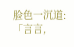脸色一沉道:
「言言,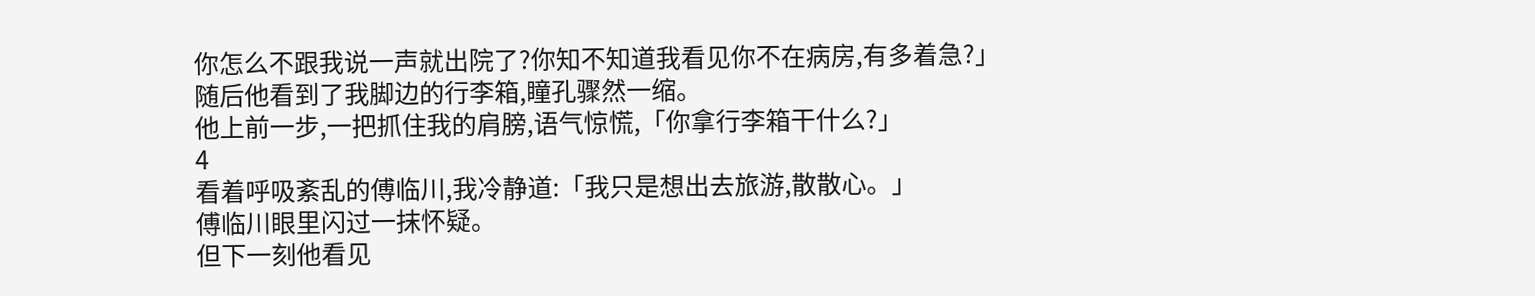你怎么不跟我说一声就出院了?你知不知道我看见你不在病房,有多着急?」
随后他看到了我脚边的行李箱,瞳孔骤然一缩。
他上前一步,一把抓住我的肩膀,语气惊慌,「你拿行李箱干什么?」
4
看着呼吸紊乱的傅临川,我冷静道:「我只是想出去旅游,散散心。」
傅临川眼里闪过一抹怀疑。
但下一刻他看见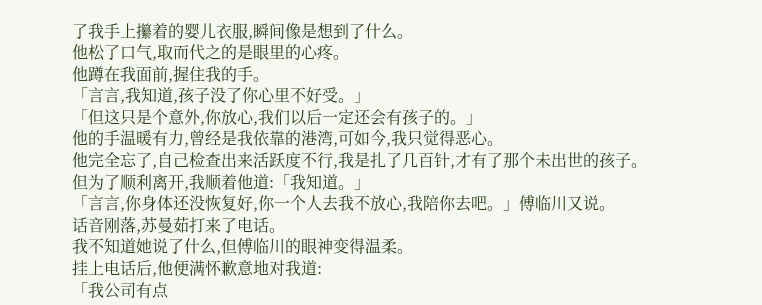了我手上攥着的婴儿衣服,瞬间像是想到了什么。
他松了口气,取而代之的是眼里的心疼。
他蹲在我面前,握住我的手。
「言言,我知道,孩子没了你心里不好受。」
「但这只是个意外,你放心,我们以后一定还会有孩子的。」
他的手温暖有力,曾经是我依靠的港湾,可如今,我只觉得恶心。
他完全忘了,自己检查出来活跃度不行,我是扎了几百针,才有了那个未出世的孩子。
但为了顺利离开,我顺着他道:「我知道。」
「言言,你身体还没恢复好,你一个人去我不放心,我陪你去吧。」傅临川又说。
话音刚落,苏曼茹打来了电话。
我不知道她说了什么,但傅临川的眼神变得温柔。
挂上电话后,他便满怀歉意地对我道:
「我公司有点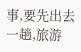事,要先出去一趟,旅游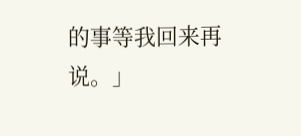的事等我回来再说。」